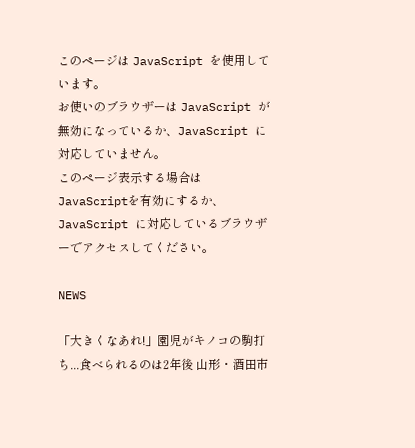このページは JavaScript を使用しています。
お使いのブラウザーは JavaScript が無効になっているか、JavaScript に対応していません。
このページ表示する場合は JavaScriptを有効にするか、JavaScript に対応しているブラウザーでアクセスしてください。

NEWS

「大きくなあれ!」園児がキノコの駒打ち...食べられるのは2年後 山形・酒田市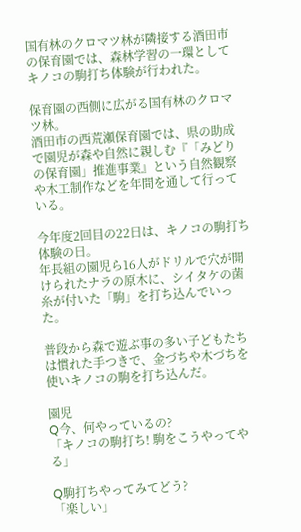国有林のクロマツ林が隣接する酒田市の保育園では、森林学習の一環としてキノコの駒打ち体験が行われた。

保育園の西側に広がる国有林のクロマツ林。
酒田市の西荒瀬保育園では、県の助成で園児が森や自然に親しむ『「みどりの保育園」推進事業』という自然観察や木工制作などを年間を通して行っている。

今年度2回目の22日は、キノコの駒打ち体験の日。
年長組の園児ら16人がドリルで穴が開けられたナラの原木に、シイタケの菌糸が付いた「駒」を打ち込んでいった。

普段から森で遊ぶ事の多い子どもたちは慣れた手つきで、金づちや木づちを使いキノコの駒を打ち込んだ。

園児
Q今、何やっているの?
「キノコの駒打ち! 駒をこうやってやる」

Q駒打ちやってみてどう?
「楽しい」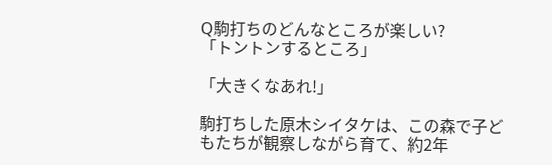Q駒打ちのどんなところが楽しい?
「トントンするところ」

「大きくなあれ!」

駒打ちした原木シイタケは、この森で子どもたちが観察しながら育て、約2年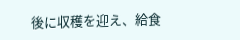後に収穫を迎え、給食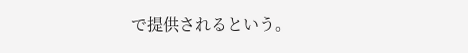で提供されるという。